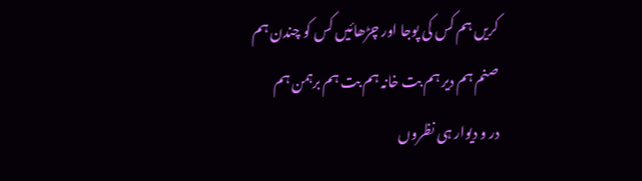کریں ہم کس کی پوجا اور چڑھائیں کس کو چندن ہم
صنم ہم دیر ہم بت خانہ ہم بت ہم برہمن ہم
در و دیوار ہی نظروں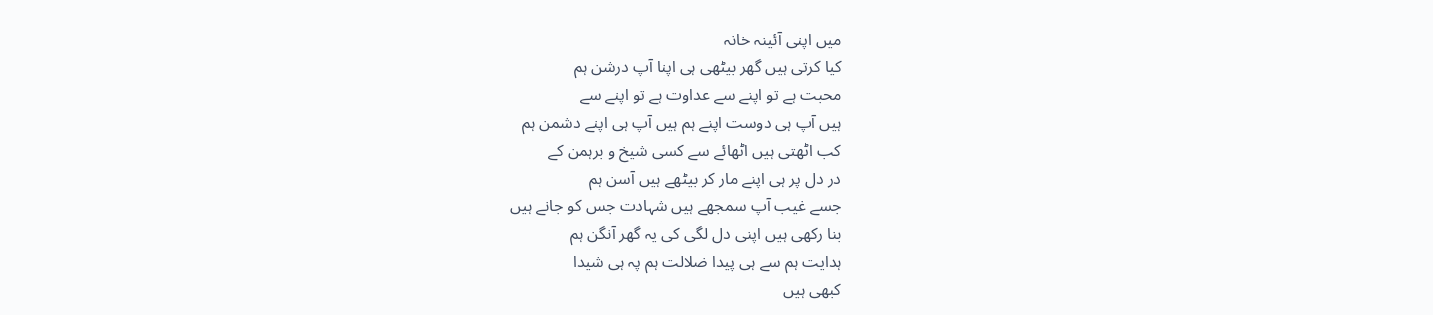میں اپنی آئینہ خانہ
کیا کرتی ہیں گھر بیٹھی ہی اپنا آپ درشن ہم
محبت ہے تو اپنے سے عداوت ہے تو اپنے سے
ہیں آپ ہی دوست اپنے ہم ہیں آپ ہی اپنے دشمن ہم
کب اٹھتی ہیں اٹھائے سے کسی شیخ و برہمن کے
در دل پر ہی اپنے مار کر بیٹھے ہیں آسن ہم
جسے غیب آپ سمجھے ہیں شہادت جس کو جانے ہیں
بنا رکھی ہیں اپنی دل لگی کی یہ گھر آنگن ہم
ہدایت ہم سے ہی پیدا ضلالت ہم پہ ہی شیدا
کبھی ہیں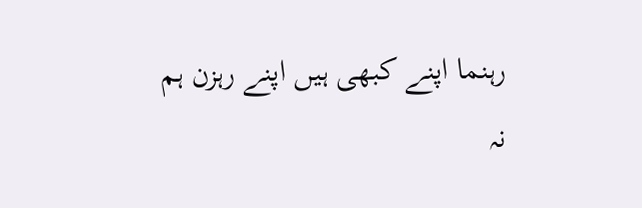رہنما اپنے کبھی ہیں اپنے رہزن ہم
نہ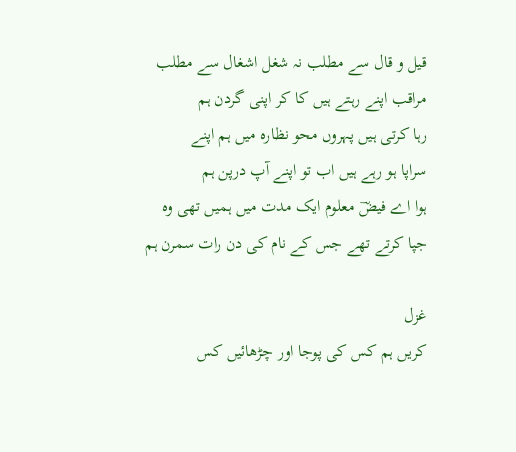قیل و قال سے مطلب نہ شغل اشغال سے مطلب
مراقب اپنے رہتے ہیں کا کر اپنی گردن ہم
رہا کرتی ہیں پہروں محو نظارہ میں ہم اپنے
سراپا ہو رہے ہیں اب تو اپنے آپ درپن ہم
ہوا اے فیضؔ معلوم ایک مدت میں ہمیں تھی وہ
جپا کرتے تھے جس کے نام کی دن رات سمرن ہم

غزل
کریں ہم کس کی پوجا اور چڑھائیں کس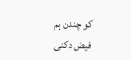کو چندن ہم
فیض دکنی